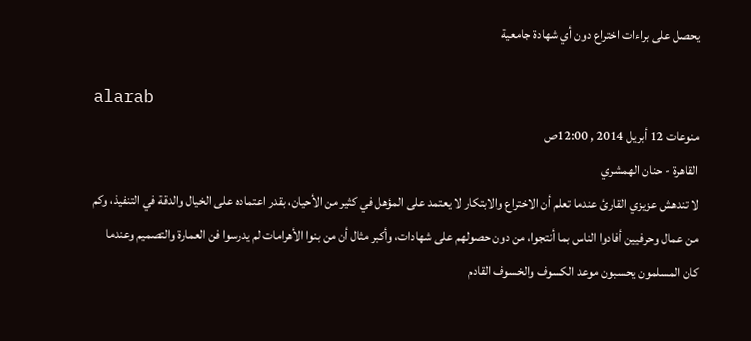يحصل على براءات اختراع دون أي شهادة جامعية

alarab
منوعات 12 أبريل 2014 , 12:00ص
القاهرة - حنان الهمشري
لا تندهش عزيزي القارئ عندما تعلم أن الاختراع والابتكار لا يعتمد على المؤهل في كثير من الأحيان، بقدر اعتماده على الخيال والدقة في التنفيذ، وكم من عمال وحرفيين أفادوا الناس بما أنتجوا، من دون حصولهم على شهادات، وأكبر مثال أن من بنوا الأهرامات لم يدرسوا فن العمارة والتصميم وعندما كان المسلمون يحسبون موعد الكسوف والخسوف القادم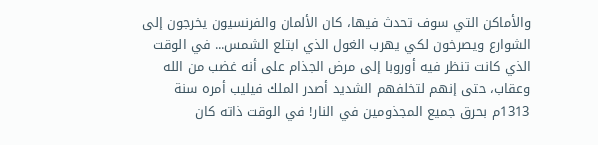والأماكن التي سوف تحدث فيها، كان الألمان والفرنسيون يخرجون إلى الشوارع ويصرخون لكي يهرب الغول الذي ابتلع الشمس... في الوقت الذي كانت تنظر فيه أوروبا إلى مرض الجذام على أنه غضب من الله وعقاب، حتى إنهم لتخلفهم الشديد أصدر الملك فيليب أمره سنة 1313م بحرق جميع المجذومين في النار! في الوقت ذاته كان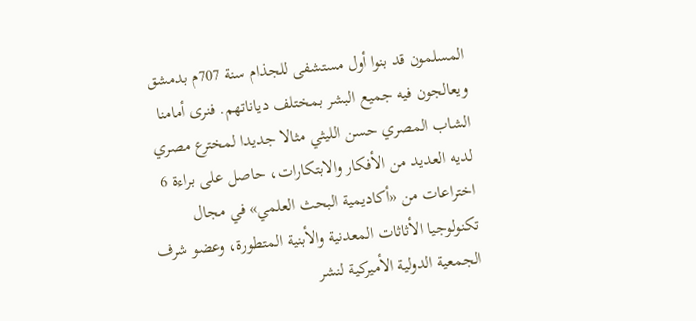المسلمون قد بنوا أول مستشفى للجذام سنة 707م بدمشق ويعالجون فيه جميع البشر بمختلف دياناتهم. فنرى أمامنا الشاب المصري حسن الليثي مثالا جديدا لمخترع مصري لديه العديد من الأفكار والابتكارات، حاصل على براءة 6 اختراعات من «أكاديمية البحث العلمي» في مجال تكنولوجيا الأثاثات المعدنية والأبنية المتطورة، وعضو شرف الجمعية الدولية الأميركية لنشر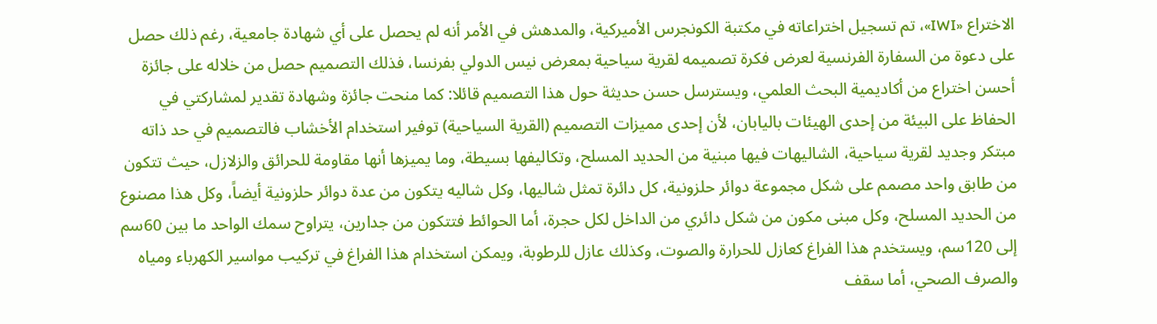الاختراع «IWI»، تم تسجيل اختراعاته في مكتبة الكونجرس الأميركية، والمدهش في الأمر أنه لم يحصل على أي شهادة جامعية، رغم ذلك حصل على دعوة من السفارة الفرنسية لعرض فكرة تصميمه لقرية سياحية بمعرض نيس الدولي بفرنسا، فذلك التصميم حصل من خلاله على جائزة أحسن اختراع من أكاديمية البحث العلمي، ويسترسل حسن حديثة حول هذا التصميم قائلا: كما منحت جائزة وشهادة تقدير لمشاركتي في الحفاظ على البيئة من إحدى الهيئات باليابان، لأن إحدى مميزات التصميم (القرية السياحية) توفير استخدام الأخشاب فالتصميم في حد ذاته مبتكر وجديد لقرية سياحية، الشاليهات فيها مبنية من الحديد المسلح، وتكاليفها بسيطة، وما يميزها أنها مقاومة للحرائق والزلازل، حيث تتكون من طابق واحد مصمم على شكل مجموعة دوائر حلزونية، كل دائرة تمثل شاليها، وكل شاليه يتكون من عدة دوائر حلزونية أيضاً، وكل هذا مصنوع من الحديد المسلح، وكل مبنى مكون من شكل دائري من الداخل لكل حجرة، أما الحوائط فتتكون من جدارين، يتراوح سمك الواحد ما بين 60سم إلى 120سم، ويستخدم هذا الفراغ كعازل للحرارة والصوت، وكذلك عازل للرطوبة، ويمكن استخدام هذا الفراغ في تركيب مواسير الكهرباء ومياه والصرف الصحي، أما سقف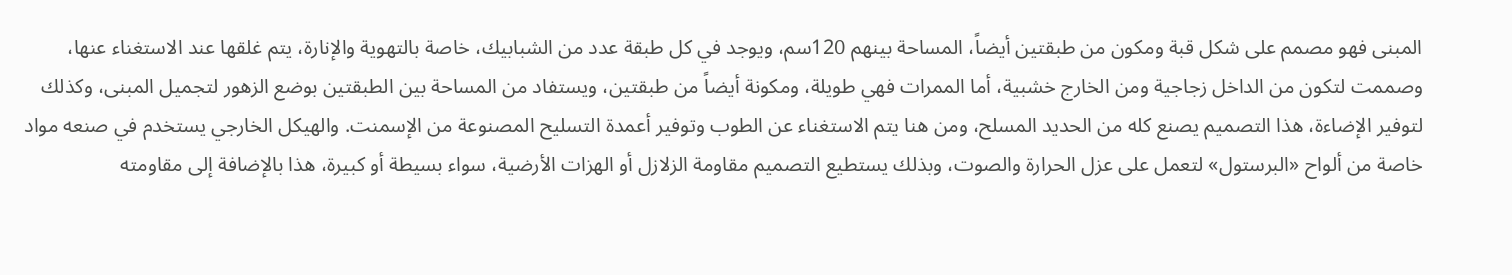المبنى فهو مصمم على شكل قبة ومكون من طبقتين أيضاً، المساحة بينهم 120سم، ويوجد في كل طبقة عدد من الشبابيك، خاصة بالتهوية والإنارة، يتم غلقها عند الاستغناء عنها، وصممت لتكون من الداخل زجاجية ومن الخارج خشبية، أما الممرات فهي طويلة، ومكونة أيضاً من طبقتين، ويستفاد من المساحة بين الطبقتين بوضع الزهور لتجميل المبنى، وكذلك لتوفير الإضاءة، هذا التصميم يصنع كله من الحديد المسلح، ومن هنا يتم الاستغناء عن الطوب وتوفير أعمدة التسليح المصنوعة من الإسمنت. والهيكل الخارجي يستخدم في صنعه مواد خاصة من ألواح «البرستول» لتعمل على عزل الحرارة والصوت، وبذلك يستطيع التصميم مقاومة الزلازل أو الهزات الأرضية، سواء بسيطة أو كبيرة، هذا بالإضافة إلى مقاومته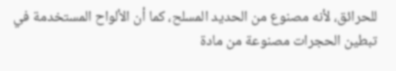للحرائق، لأنه مصنوع من الحديد المسلح، كما أن الألواح المستخدمة في تبطين الحجرات مصنوعة من مادة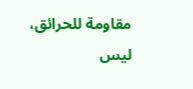مقاومة للحرائق، ليس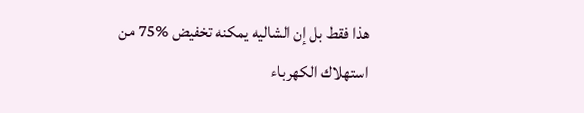هذا فقط بل إن الشاليه يمكنه تخفيض %75 من استهلاك الكهرباء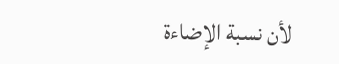لأن نسبة الإضاءة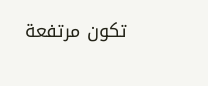تكون مرتفعة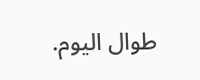طوال اليوم.